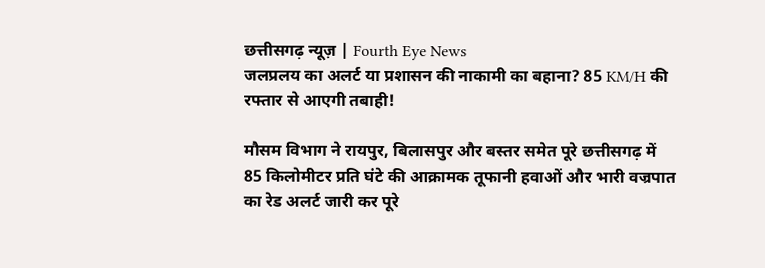छत्तीसगढ़ न्यूज़ | Fourth Eye News
जलप्रलय का अलर्ट या प्रशासन की नाकामी का बहाना? 85 KM/H की रफ्तार से आएगी तबाही!

मौसम विभाग ने रायपुर, बिलासपुर और बस्तर समेत पूरे छत्तीसगढ़ में 85 किलोमीटर प्रति घंटे की आक्रामक तूफानी हवाओं और भारी वज्रपात का रेड अलर्ट जारी कर पूरे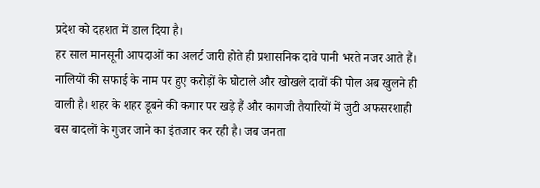प्रदेश को दहशत में डाल दिया है।
हर साल मानसूनी आपदाओं का अलर्ट जारी होते ही प्रशासनिक दावे पानी भरते नजर आते हैं। नालियों की सफाई के नाम पर हुए करोड़ों के घोटाले और खोखले दावों की पोल अब खुलने ही वाली है। शहर के शहर डूबने की कगार पर खड़े हैं और कागजी तैयारियों में जुटी अफसरशाही बस बादलों के गुजर जाने का इंतजार कर रही है। जब जनता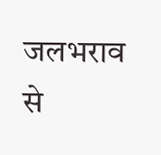जलभराव से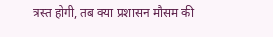त्रस्त होगी, तब क्या प्रशासन मौसम की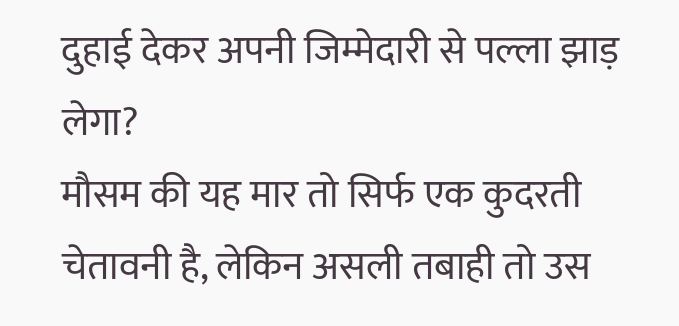दुहाई देकर अपनी जिम्मेदारी से पल्ला झाड़ लेगा?
मौसम की यह मार तो सिर्फ एक कुदरती चेतावनी है, लेकिन असली तबाही तो उस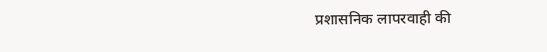प्रशासनिक लापरवाही की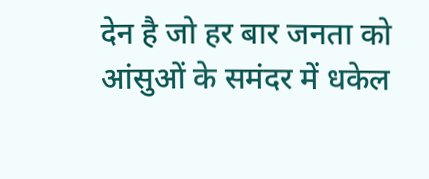देन है जो हर बार जनता को आंसुओं के समंदर में धकेल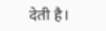देती है।